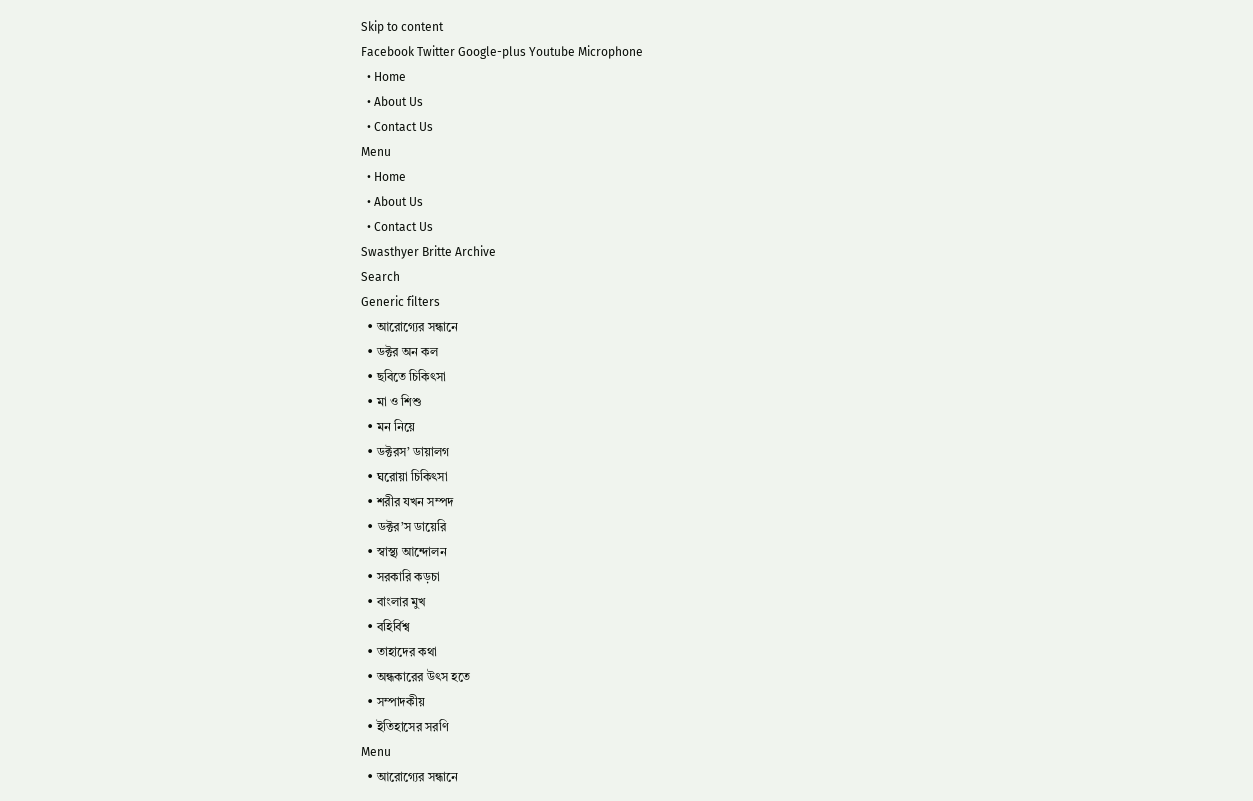Skip to content
Facebook Twitter Google-plus Youtube Microphone
  • Home
  • About Us
  • Contact Us
Menu
  • Home
  • About Us
  • Contact Us
Swasthyer Britte Archive
Search
Generic filters
  • আরোগ্যের সন্ধানে
  • ডক্টর অন কল
  • ছবিতে চিকিৎসা
  • মা ও শিশু
  • মন নিয়ে
  • ডক্টরস’ ডায়ালগ
  • ঘরোয়া চিকিৎসা
  • শরীর যখন সম্পদ
  • ডক্টর’স ডায়েরি
  • স্বাস্থ্য আন্দোলন
  • সরকারি কড়চা
  • বাংলার মুখ
  • বহির্বিশ্ব
  • তাহাদের কথা
  • অন্ধকারের উৎস হতে
  • সম্পাদকীয়
  • ইতিহাসের সরণি
Menu
  • আরোগ্যের সন্ধানে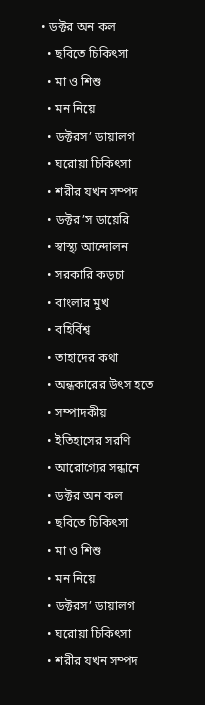• ডক্টর অন কল
  • ছবিতে চিকিৎসা
  • মা ও শিশু
  • মন নিয়ে
  • ডক্টরস’ ডায়ালগ
  • ঘরোয়া চিকিৎসা
  • শরীর যখন সম্পদ
  • ডক্টর’স ডায়েরি
  • স্বাস্থ্য আন্দোলন
  • সরকারি কড়চা
  • বাংলার মুখ
  • বহির্বিশ্ব
  • তাহাদের কথা
  • অন্ধকারের উৎস হতে
  • সম্পাদকীয়
  • ইতিহাসের সরণি
  • আরোগ্যের সন্ধানে
  • ডক্টর অন কল
  • ছবিতে চিকিৎসা
  • মা ও শিশু
  • মন নিয়ে
  • ডক্টরস’ ডায়ালগ
  • ঘরোয়া চিকিৎসা
  • শরীর যখন সম্পদ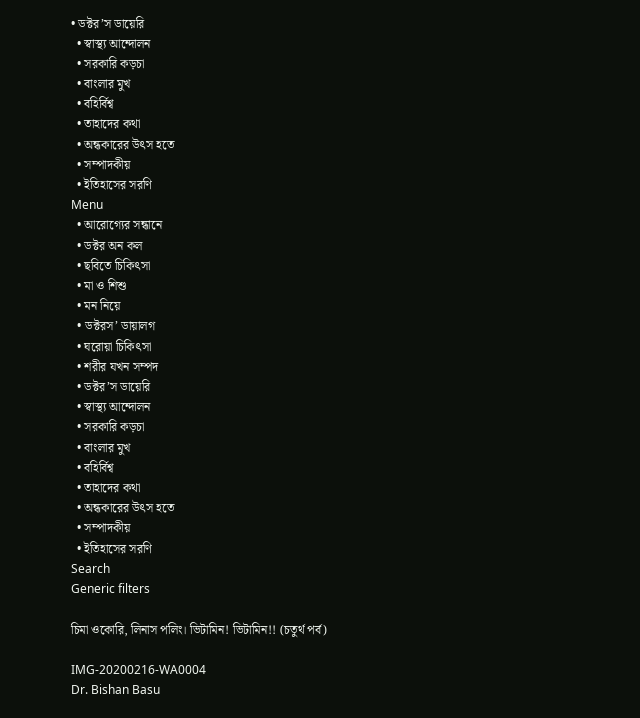• ডক্টর’স ডায়েরি
  • স্বাস্থ্য আন্দোলন
  • সরকারি কড়চা
  • বাংলার মুখ
  • বহির্বিশ্ব
  • তাহাদের কথা
  • অন্ধকারের উৎস হতে
  • সম্পাদকীয়
  • ইতিহাসের সরণি
Menu
  • আরোগ্যের সন্ধানে
  • ডক্টর অন কল
  • ছবিতে চিকিৎসা
  • মা ও শিশু
  • মন নিয়ে
  • ডক্টরস’ ডায়ালগ
  • ঘরোয়া চিকিৎসা
  • শরীর যখন সম্পদ
  • ডক্টর’স ডায়েরি
  • স্বাস্থ্য আন্দোলন
  • সরকারি কড়চা
  • বাংলার মুখ
  • বহির্বিশ্ব
  • তাহাদের কথা
  • অন্ধকারের উৎস হতে
  • সম্পাদকীয়
  • ইতিহাসের সরণি
Search
Generic filters

চিমা ওকোরি, লিনাস পলিং। ভিটামিন! ভিটামিন!! (চতুর্থ পর্ব)

IMG-20200216-WA0004
Dr. Bishan Basu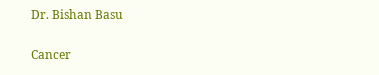Dr. Bishan Basu

Cancer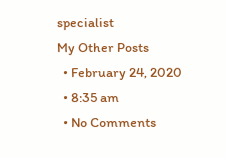specialist
My Other Posts
  • February 24, 2020
  • 8:35 am
  • No Comments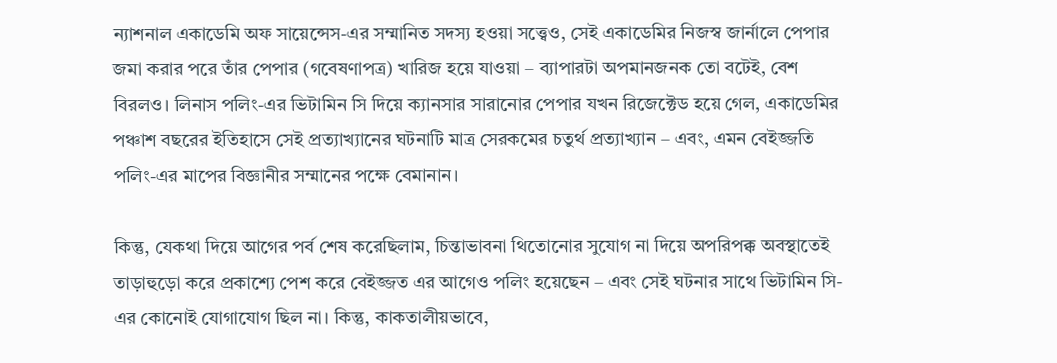ন্যাশনাল একাডেমি অফ সায়েন্সেস-এর সম্মানিত সদস্য হওয়া সত্ত্বেও, সেই একাডেমির নিজস্ব জার্নালে পেপার জমা করার পরে তাঁর পেপার (গবেষণাপত্র) খারিজ হয়ে যাওয়া – ব্যাপারটা অপমানজনক তো বটেই, বেশ বিরলও। লিনাস পলিং-এর ভিটামিন সি দিয়ে ক্যানসার সারানোর পেপার যখন রিজেক্টেড হয়ে গেল, একাডেমির পঞ্চাশ বছরের ইতিহাসে সেই প্রত্যাখ্যানের ঘটনাটি মাত্র সেরকমের চতুর্থ প্রত্যাখ্যান – এবং, এমন বেইজ্জতি পলিং-এর মাপের বিজ্ঞানীর সম্মানের পক্ষে বেমানান।

কিন্তু, যেকথা দিয়ে আগের পর্ব শেষ করেছিলাম, চিন্তাভাবনা থিতোনোর সুযোগ না দিয়ে অপরিপক্ক অবস্থাতেই তাড়াহুড়ো করে প্রকাশ্যে পেশ করে বেইজ্জত এর আগেও পলিং হয়েছেন – এবং সেই ঘটনার সাথে ভিটামিন সি-এর কোনোই যোগাযোগ ছিল না। কিন্তু, কাকতালীয়ভাবে,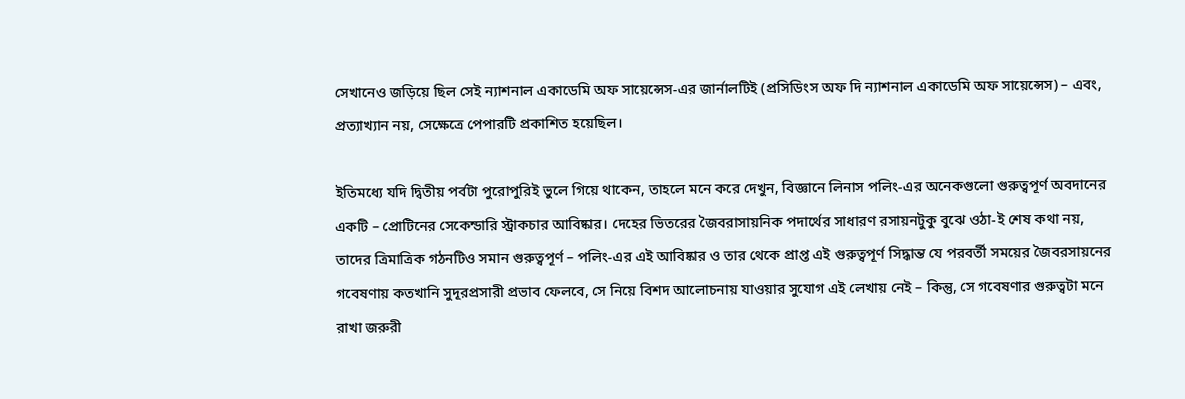সেখানেও জড়িয়ে ছিল সেই ন্যাশনাল একাডেমি অফ সায়েন্সেস-এর জার্নালটিই (প্রসিডিংস অফ দি ন্যাশনাল একাডেমি অফ সায়েন্সেস) – এবং, প্রত্যাখ্যান নয়, সেক্ষেত্রে পেপারটি প্রকাশিত হয়েছিল।

ইতিমধ্যে যদি দ্বিতীয় পর্বটা পুরোপুরিই ভুলে গিয়ে থাকেন, তাহলে মনে করে দেখুন, বিজ্ঞানে লিনাস পলিং-এর অনেকগুলো গুরুত্বপূর্ণ অবদানের একটি – প্রোটিনের সেকেন্ডারি স্ট্রাকচার আবিষ্কার। দেহের ভিতরের জৈবরাসায়নিক পদার্থের সাধারণ রসায়নটুকু বুঝে ওঠা-ই শেষ কথা নয়, তাদের ত্রিমাত্রিক গঠনটিও সমান গুরুত্বপূর্ণ – পলিং-এর এই আবিষ্কার ও তার থেকে প্রাপ্ত এই গুরুত্বপূর্ণ সিদ্ধান্ত যে পরবর্তী সময়ের জৈবরসায়নের গবেষণায় কতখানি সুদূরপ্রসারী প্রভাব ফেলবে, সে নিয়ে বিশদ আলোচনায় যাওয়ার সুযোগ এই লেখায় নেই – কিন্তু, সে গবেষণার গুরুত্বটা মনে রাখা জরুরী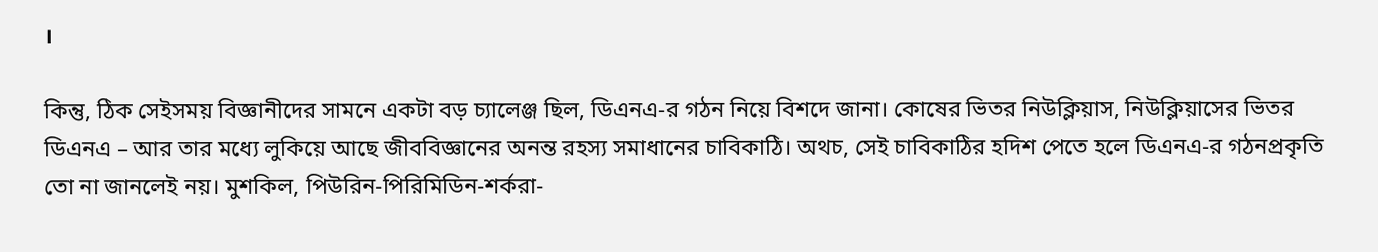।

কিন্তু, ঠিক সেইসময় বিজ্ঞানীদের সামনে একটা বড় চ্যালেঞ্জ ছিল, ডিএনএ-র গঠন নিয়ে বিশদে জানা। কোষের ভিতর নিউক্লিয়াস, নিউক্লিয়াসের ভিতর ডিএনএ – আর তার মধ্যে লুকিয়ে আছে জীববিজ্ঞানের অনন্ত রহস্য সমাধানের চাবিকাঠি। অথচ, সেই চাবিকাঠির হদিশ পেতে হলে ডিএনএ-র গঠনপ্রকৃতি তো না জানলেই নয়। মুশকিল, পিউরিন-পিরিমিডিন-শর্করা-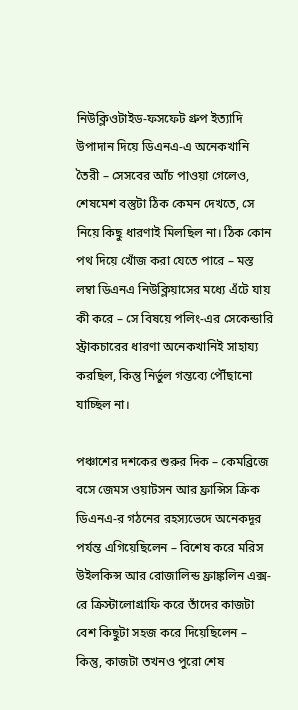নিউক্লিওটাইড-ফসফেট গ্রুপ ইত্যাদি উপাদান দিয়ে ডিএনএ-এ অনেকখানি তৈরী – সেসবের আঁচ পাওয়া গেলেও, শেষমেশ বস্তুটা ঠিক কেমন দেখতে, সে নিয়ে কিছু ধারণাই মিলছিল না। ঠিক কোন পথ দিয়ে খোঁজ করা যেতে পারে – মস্ত লম্বা ডিএনএ নিউক্লিয়াসের মধ্যে এঁটে যায় কী করে – সে বিষয়ে পলিং-এর সেকেন্ডারি স্ট্রাকচারের ধারণা অনেকখানিই সাহায্য করছিল, কিন্তু নির্ভুল গন্তব্যে পৌঁছানো যাচ্ছিল না।

পঞ্চাশের দশকের শুরুর দিক – কেমব্রিজে বসে জেমস ওয়াটসন আর ফ্রান্সিস ক্রিক ডিএনএ-র গঠনের রহস্যভেদে অনেকদূর পর্যন্ত এগিয়েছিলেন – বিশেষ করে মরিস উইলকিন্স আর রোজালিন্ড ফ্রাঙ্কলিন এক্স-রে ক্রিস্টালোগ্রাফি করে তাঁদের কাজটা বেশ কিছুটা সহজ করে দিয়েছিলেন – কিন্তু, কাজটা তখনও পুরো শেষ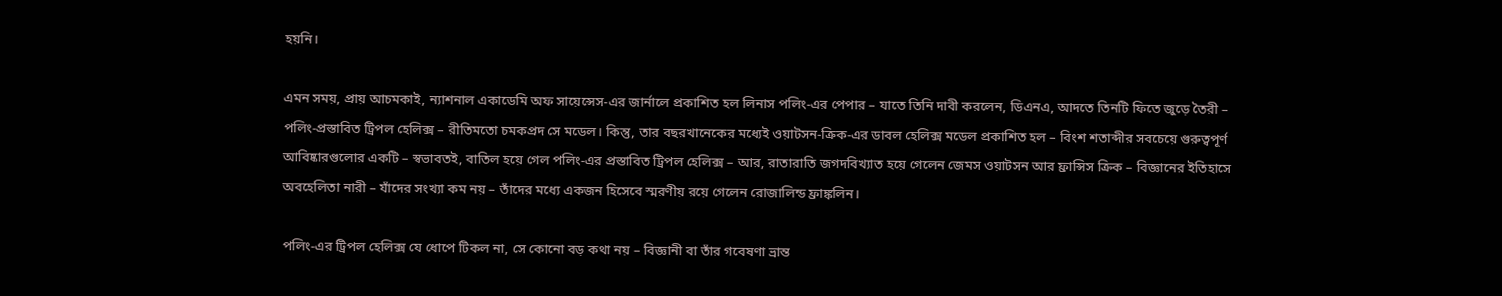হয়নি।

এমন সময়, প্রায় আচমকাই, ন্যাশনাল একাডেমি অফ সায়েন্সেস-এর জার্নালে প্রকাশিত হল লিনাস পলিং-এর পেপার – যাতে তিনি দাবী করলেন, ডিএনএ, আদতে তিনটি ফিতে জুড়ে তৈরী – পলিং-প্রস্তাবিত ট্রিপল হেলিক্স – রীতিমতো চমকপ্রদ সে মডেল। কিন্তু, তার বছরখানেকের মধ্যেই ওয়াটসন-ক্রিক-এর ডাবল হেলিক্স মডেল প্রকাশিত হল – বিংশ শতাব্দীর সবচেয়ে গুরুত্বপূর্ণ আবিষ্কারগুলোর একটি – স্বভাবতই, বাতিল হয়ে গেল পলিং-এর প্রস্তাবিত ট্রিপল হেলিক্স – আর, রাতারাতি জগদবিখ্যাত হয়ে গেলেন জেমস ওয়াটসন আর ফ্রান্সিস ক্রিক – বিজ্ঞানের ইতিহাসে অবহেলিতা নারী – যাঁদের সংখ্যা কম নয় – তাঁদের মধ্যে একজন হিসেবে স্মরণীয় রয়ে গেলেন রোজালিন্ড ফ্রাঙ্কলিন।

পলিং-এর ট্রিপল হেলিক্স যে ধোপে টিকল না, সে কোনো বড় কথা নয় – বিজ্ঞানী বা তাঁর গবেষণা ভ্রান্ত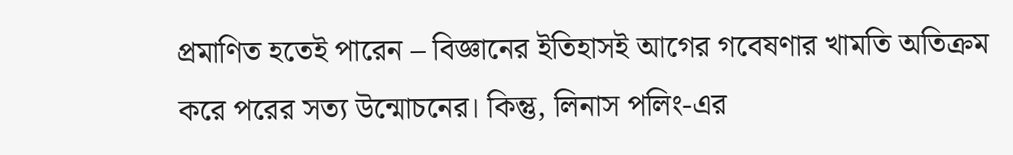প্রমাণিত হতেই পারেন – বিজ্ঞানের ইতিহাসই আগের গবেষণার খামতি অতিক্রম করে পরের সত্য উন্মোচনের। কিন্তু, লিনাস পলিং-এর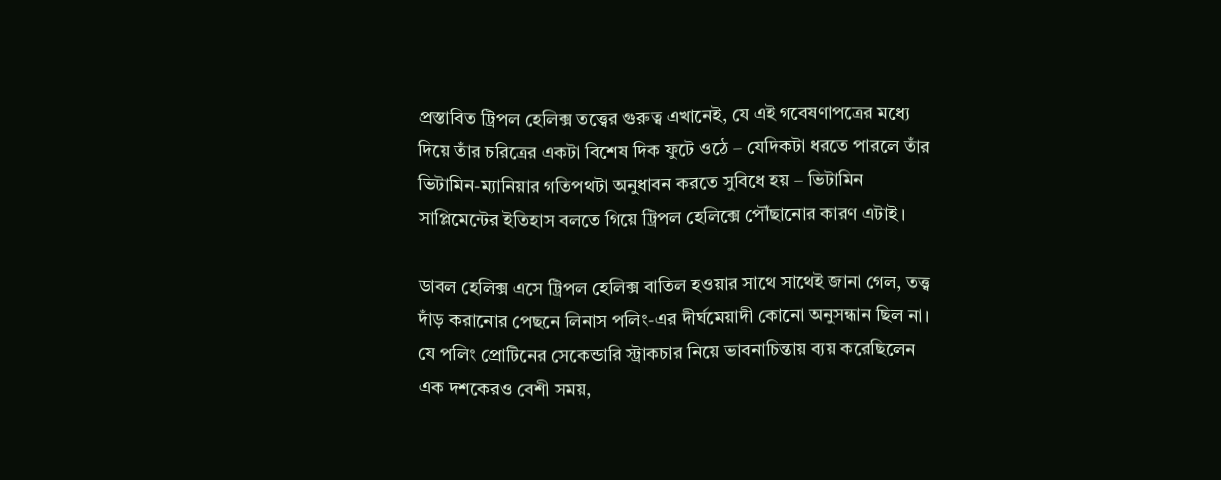প্রস্তাবিত ট্রিপল হেলিক্স তত্ত্বের গুরুত্ব এখানেই, যে এই গবেষণাপত্রের মধ্যে দিয়ে তাঁর চরিত্রের একটা বিশেষ দিক ফুটে ওঠে – যেদিকটা ধরতে পারলে তাঁর ভিটামিন-ম্যানিয়ার গতিপথটা অনুধাবন করতে সুবিধে হয় – ভিটামিন সাপ্লিমেন্টের ইতিহাস বলতে গিয়ে ট্রিপল হেলিক্সে পৌঁছানোর কারণ এটাই।

ডাবল হেলিক্স এসে ট্রিপল হেলিক্স বাতিল হওয়ার সাথে সাথেই জানা গেল, তত্ত্ব দাঁড় করানোর পেছনে লিনাস পলিং-এর দীর্ঘমেয়াদী কোনো অনুসন্ধান ছিল না। যে পলিং প্রোটিনের সেকেন্ডারি স্ট্রাকচার নিয়ে ভাবনাচিন্তায় ব্যয় করেছিলেন এক দশকেরও বেশী সময়,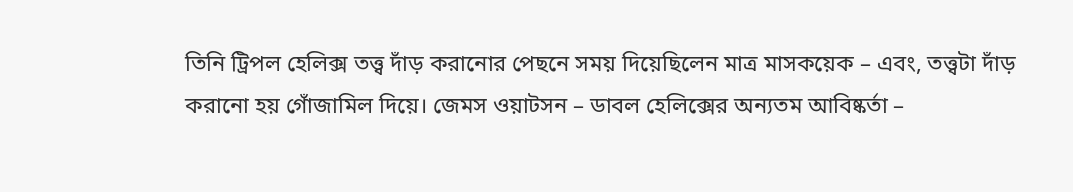তিনি ট্রিপল হেলিক্স তত্ত্ব দাঁড় করানোর পেছনে সময় দিয়েছিলেন মাত্র মাসকয়েক – এবং, তত্ত্বটা দাঁড় করানো হয় গোঁজামিল দিয়ে। জেমস ওয়াটসন – ডাবল হেলিক্সের অন্যতম আবিষ্কর্তা –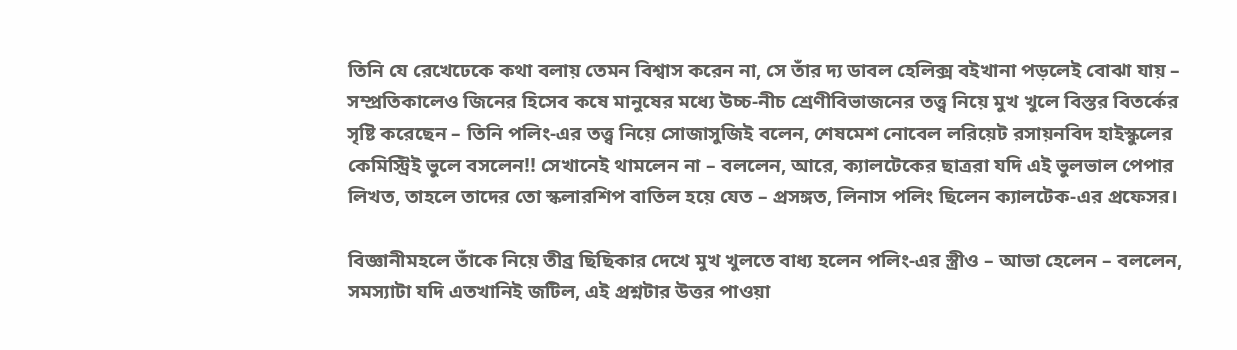তিনি যে রেখেঢেকে কথা বলায় তেমন বিশ্বাস করেন না, সে তাঁর দ্য ডাবল হেলিক্স বইখানা পড়লেই বোঝা যায় – সম্প্রতিকালেও জিনের হিসেব কষে মানুষের মধ্যে উচ্চ-নীচ শ্রেণীবিভাজনের তত্ত্ব নিয়ে মুখ খুলে বিস্তর বিতর্কের সৃষ্টি করেছেন – তিনি পলিং-এর তত্ত্ব নিয়ে সোজাসুজিই বলেন, শেষমেশ নোবেল লরিয়েট রসায়নবিদ হাইস্কুলের কেমিস্ট্রিই ভুলে বসলেন!! সেখানেই থামলেন না – বললেন, আরে, ক্যালটেকের ছাত্ররা যদি এই ভুলভাল পেপার লিখত, তাহলে তাদের তো স্কলারশিপ বাতিল হয়ে যেত – প্রসঙ্গত, লিনাস পলিং ছিলেন ক্যালটেক-এর প্রফেসর।

বিজ্ঞানীমহলে তাঁকে নিয়ে তীব্র ছিছিকার দেখে মুখ খুলতে বাধ্য হলেন পলিং-এর স্ত্রীও – আভা হেলেন – বললেন, সমস্যাটা যদি এতখানিই জটিল, এই প্রশ্নটার উত্তর পাওয়া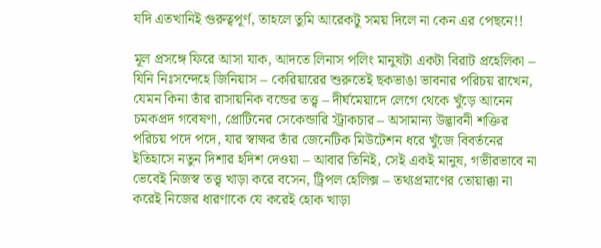যদি এতখানিই গুরুত্বপূর্ণ, তাহলে তুমি আরেকটু সময় দিলে না কেন এর পেছনে!!

মূল প্রসঙ্গে ফিরে আসা যাক, আদতে লিনাস পলিং মানুষটা একটা বিরাট প্রহেলিকা – যিনি নিঃসন্দেহে জিনিয়াস – কেরিয়ারের শুরুতেই ছকভাঙা ভাবনার পরিচয় রাখেন, যেমন কিনা তাঁর রাসায়নিক বন্ডের তত্ত্ব – দীর্ঘমেয়াদে লেগে থেকে খুঁড়ে আনেন চমকপ্রদ গবেষণা, প্রোটিনের সেকেন্ডারি স্ট্রাকচার – অসামান্য উদ্ভাবনী শক্তির পরিচয় পদে পদে, যার স্বাক্ষর তাঁর জেনেটিক মিউটেশন ধরে খুঁজে বিবর্তনের ইতিহাসে নতুন দিশার হদিশ দেওয়া – আবার তিনিই, সেই একই মানুষ, গভীরভাবে না ভেবেই নিজস্ব তত্ত্ব খাড়া করে বসেন, ট্রিপল হেলিক্স – তথ্যপ্রমাণের তোয়াক্কা না করেই নিজের ধারণাকে যে করেই হোক খাড়া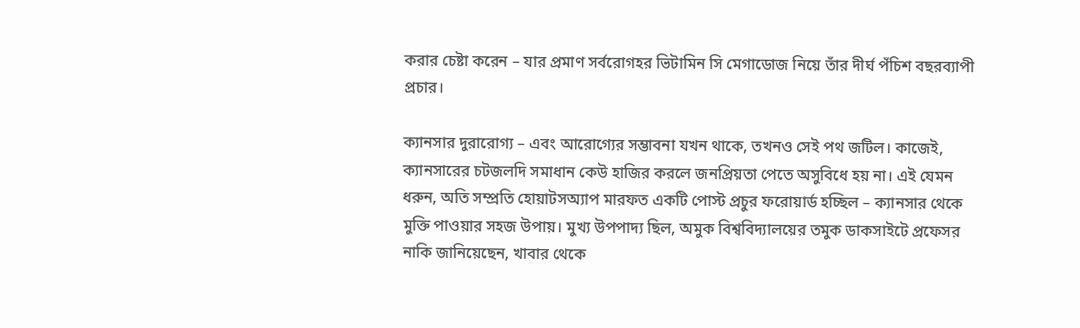করার চেষ্টা করেন – যার প্রমাণ সর্বরোগহর ভিটামিন সি মেগাডোজ নিয়ে তাঁর দীর্ঘ পঁচিশ বছরব্যাপী প্রচার।

ক্যানসার দুরারোগ্য – এবং আরোগ্যের সম্ভাবনা যখন থাকে, তখনও সেই পথ জটিল। কাজেই, ক্যানসারের চটজলদি সমাধান কেউ হাজির করলে জনপ্রিয়তা পেতে অসুবিধে হয় না। এই যেমন ধরুন, অতি সম্প্রতি হোয়াটসঅ্যাপ মারফত একটি পোস্ট প্রচুর ফরোয়ার্ড হচ্ছিল – ক্যানসার থেকে মুক্তি পাওয়ার সহজ উপায়। মুখ্য উপপাদ্য ছিল, অমুক বিশ্ববিদ্যালয়ের তমুক ডাকসাইটে প্রফেসর নাকি জানিয়েছেন, খাবার থেকে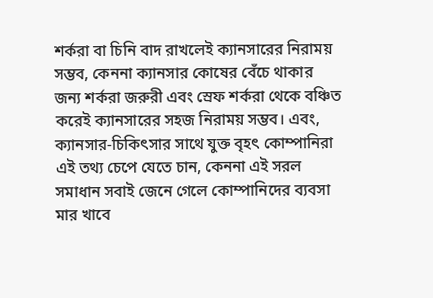শর্করা বা চিনি বাদ রাখলেই ক্যানসারের নিরাময় সম্ভব, কেননা ক্যানসার কোষের বেঁচে থাকার জন্য শর্করা জরুরী এবং স্রেফ শর্করা থেকে বঞ্চিত করেই ক্যানসারের সহজ নিরাময় সম্ভব। এবং, ক্যানসার-চিকিৎসার সাথে যুক্ত বৃহৎ কোম্পানিরা এই তথ্য চেপে যেতে চান, কেননা এই সরল সমাধান সবাই জেনে গেলে কোম্পানিদের ব্যবসা মার খাবে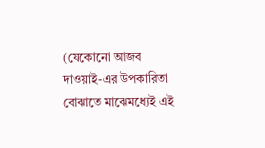(যেকোনো আজব দাওয়াই-এর উপকারিতা বোঝাতে মাঝেমধ্যেই এই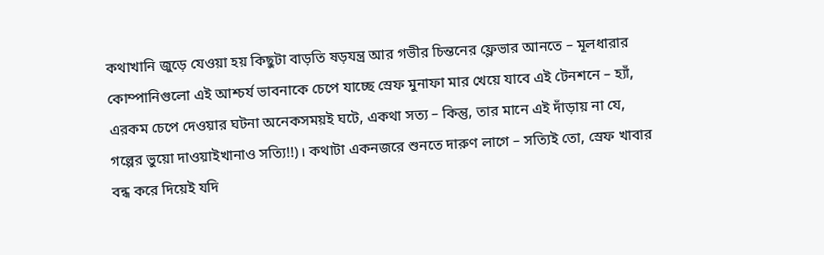কথাখানি জুড়ে যেওয়া হয় কিছুটা বাড়তি ষড়যন্ত্র আর গভীর চিন্তনের ফ্লেভার আনতে – মূলধারার কোম্পানিগুলো এই আশ্চর্য ভাবনাকে চেপে যাচ্ছে স্রেফ মুনাফা মার খেয়ে যাবে এই টেনশনে – হ্যাঁ, এরকম চেপে দেওয়ার ঘটনা অনেকসময়ই ঘটে, একথা সত্য – কিন্তু, তার মানে এই দাঁড়ায় না যে, গল্পের ভুয়ো দাওয়াইখানাও সত্যি!!)। কথাটা একনজরে শুনতে দারুণ লাগে – সত্যিই তো, স্রেফ খাবার বন্ধ করে দিয়েই যদি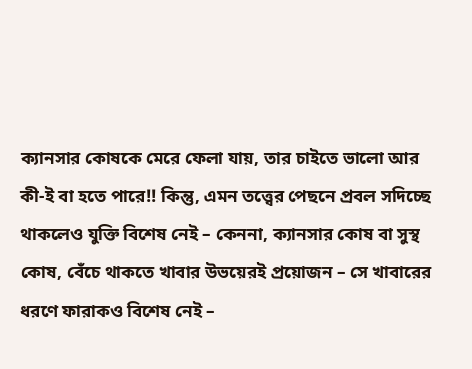ক্যানসার কোষকে মেরে ফেলা যায়, তার চাইতে ভালো আর কী-ই বা হতে পারে!! কিন্তু, এমন তত্ত্বের পেছনে প্রবল সদিচ্ছে থাকলেও যুক্তি বিশেষ নেই – কেননা, ক্যানসার কোষ বা সুস্থ কোষ, বেঁচে থাকতে খাবার উভয়েরই প্রয়োজন – সে খাবারের ধরণে ফারাকও বিশেষ নেই –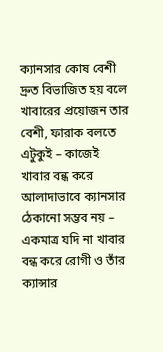ক্যানসার কোষ বেশী দ্রুত বিভাজিত হয় বলে খাবারের প্রয়োজন তার বেশী, ফারাক বলতে এটুকুই – কাজেই খাবার বন্ধ করে আলাদাভাবে ক্যানসার ঠেকানো সম্ভব নয় – একমাত্র যদি না খাবার বন্ধ করে রোগী ও তাঁর ক্যান্সার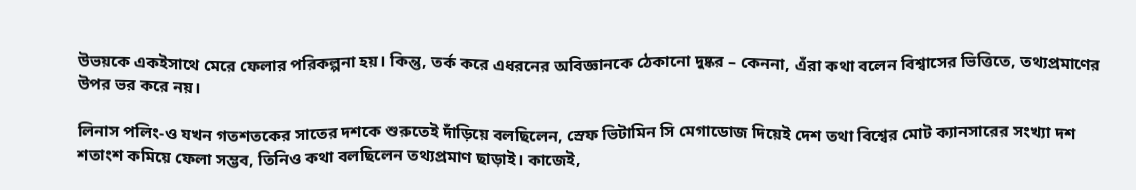উভয়কে একইসাথে মেরে ফেলার পরিকল্পনা হয়। কিন্তু, তর্ক করে এধরনের অবিজ্ঞানকে ঠেকানো দুষ্কর – কেননা, এঁরা কথা বলেন বিশ্বাসের ভিত্তিতে, তথ্যপ্রমাণের উপর ভর করে নয়।

লিনাস পলিং-ও যখন গতশতকের সাতের দশকে শুরুতেই দাঁড়িয়ে বলছিলেন, স্রেফ ভিটামিন সি মেগাডোজ দিয়েই দেশ তথা বিশ্বের মোট ক্যানসারের সংখ্যা দশ শতাংশ কমিয়ে ফেলা সম্ভব, তিনিও কথা বলছিলেন তথ্যপ্রমাণ ছাড়াই। কাজেই,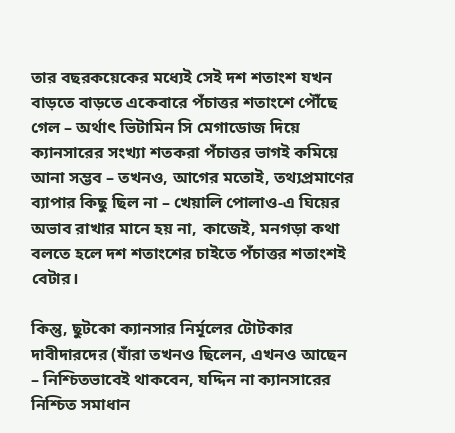তার বছরকয়েকের মধ্যেই সেই দশ শতাংশ যখন বাড়তে বাড়তে একেবারে পঁচাত্তর শতাংশে পৌঁছে গেল – অর্থাৎ ভিটামিন সি মেগাডোজ দিয়ে ক্যানসারের সংখ্যা শতকরা পঁচাত্তর ভাগই কমিয়ে আনা সম্ভব – তখনও, আগের মতোই, তথ্যপ্রমাণের ব্যাপার কিছু ছিল না – খেয়ালি পোলাও-এ ঘিয়ের অভাব রাখার মানে হয় না, কাজেই, মনগড়া কথা বলতে হলে দশ শতাংশের চাইতে পঁচাত্তর শতাংশই বেটার।

কিন্তু, ছুটকো ক্যানসার নির্মূলের টোটকার দাবীদারদের (যাঁরা তখনও ছিলেন, এখনও আছেন – নিশ্চিতভাবেই থাকবেন, যদ্দিন না ক্যানসারের নিশ্চিত সমাধান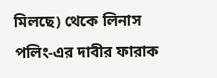মিলছে) থেকে লিনাস পলিং-এর দাবীর ফারাক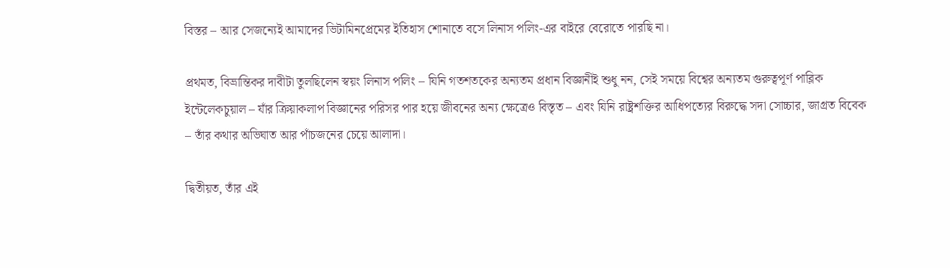বিস্তর – আর সেজন্যেই আমাদের ভিটামিনপ্রেমের ইতিহাস শোনাতে বসে লিনাস পলিং-এর বাইরে বেরোতে পারছি না।

প্রথমত, বিভ্রান্তিকর দাবীটা তুলছিলেন স্বয়ং লিনাস পলিং – যিনি গতশতকের অন্যতম প্রধান বিজ্ঞানীই শুধু নন, সেই সময়ে বিশ্বের অন্যতম গুরুত্বপূর্ণ পাব্লিক ইন্টেলেকচুয়াল – যাঁর ক্রিয়াকলাপ বিজ্ঞানের পরিসর পার হয়ে জীবনের অন্য ক্ষেত্রেও বিস্তৃত – এবং যিনি রাষ্ট্রশক্তির আধিপত্যের বিরুদ্ধে সদা সোচ্চার, জাগ্রত বিবেক – তাঁর কথার অভিঘাত আর পাঁচজনের চেয়ে আলাদা।

দ্বিতীয়ত, তাঁর এই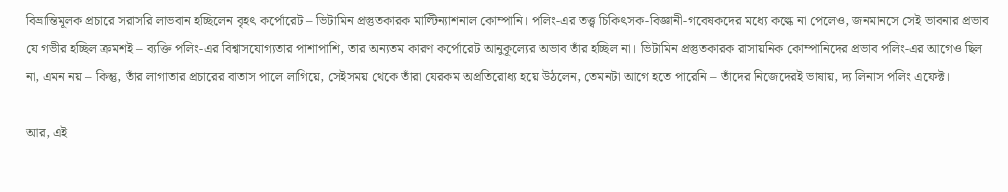বিভ্রান্তিমূলক প্রচারে সরাসরি লাভবান হচ্ছিলেন বৃহৎ কর্পোরেট – ভিটামিন প্রস্তুতকারক মাল্টিন্যাশনাল কোম্পানি। পলিং-এর তত্ত্ব চিকিৎসক-বিজ্ঞানী-গবেষকদের মধ্যে কল্কে না পেলেও, জনমানসে সেই ভাবনার প্রভাব যে গভীর হচ্ছিল ক্রমশই – ব্যক্তি পলিং-এর বিশ্বাসযোগ্যতার পাশাপাশি, তার অন্যতম কারণ কর্পোরেট আনুকূল্যের অভাব তাঁর হচ্ছিল না। ভিটামিন প্রস্তুতকারক রাসায়নিক কোম্পানিদের প্রভাব পলিং-এর আগেও ছিল না, এমন নয় – কিন্তু, তাঁর লাগাতার প্রচারের বাতাস পালে লাগিয়ে, সেইসময় থেকে তাঁরা যেরকম অপ্রতিরোধ্য হয়ে উঠলেন, তেমনটা আগে হতে পারেনি – তাঁদের নিজেদেরই ভাষায়, দ্য লিনাস পলিং এফেক্ট।

আর, এই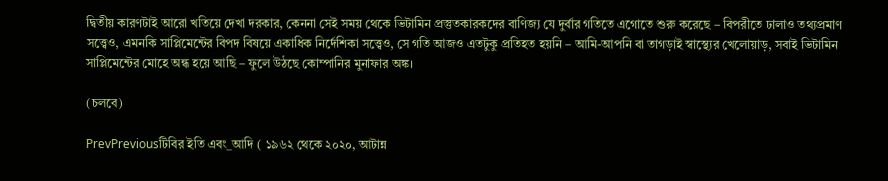দ্বিতীয় কারণটাই আরো খতিয়ে দেখা দরকার, কেননা সেই সময় থেকে ভিটামিন প্রস্তুতকারকদের বাণিজ্য যে দুর্বার গতিতে এগোতে শুরু করেছে – বিপরীতে ঢালাও তথ্যপ্রমাণ সত্ত্বেও, এমনকি সাপ্লিমেন্টের বিপদ বিষয়ে একাধিক নির্দেশিকা সত্ত্বেও, সে গতি আজও এতটুকু প্রতিহত হয়নি – আমি-আপনি বা তাগড়াই স্বাস্থ্যের খেলোয়াড়, সবাই ভিটামিন সাপ্লিমেন্টের মোহে অন্ধ হয়ে আছি – ফুলে উঠছে কোম্পানির মুনাফার অঙ্ক।

(চলবে)

PrevPreviousটিবির ইতি এবং_আদি ( ১৯৬২ থেকে ২০২০, আটান্ন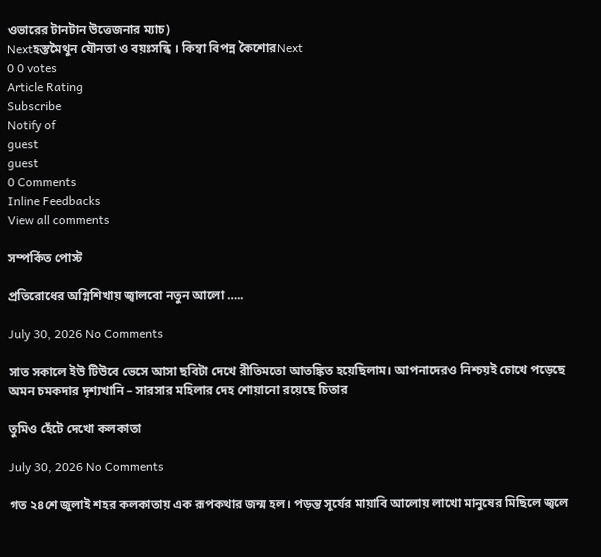ওভারের টানটান উত্তেজনার ম্যাচ)
Nextহস্তমৈথুন যৌনতা ও বয়ঃসন্ধি । কিম্বা বিপন্ন কৈশোরNext
0 0 votes
Article Rating
Subscribe
Notify of
guest
guest
0 Comments
Inline Feedbacks
View all comments

সম্পর্কিত পোস্ট

প্রতিরোধের অগ্নিশিখায় জ্বালবো নতুন আলো …..

July 30, 2026 No Comments

সাত সকালে ইউ টিউবে ভেসে আসা ছবিটা দেখে রীতিমতো আতঙ্কিত হয়েছিলাম। আপনাদের‌ও নিশ্চয়ই চোখে পড়েছে অমন চমকদার দৃশ্যখানি – সারসার মহিলার দেহ শোয়ানো রয়েছে চিতার

তুমিও হেঁটে দেখো কলকাতা

July 30, 2026 No Comments

গত ২৪শে জুলাই শহর কলকাতায় এক রূপকথার জন্ম হল। পড়ন্ত সূর্যের মায়াবি আলোয় লাখো মানুষের মিছিলে জ্বলে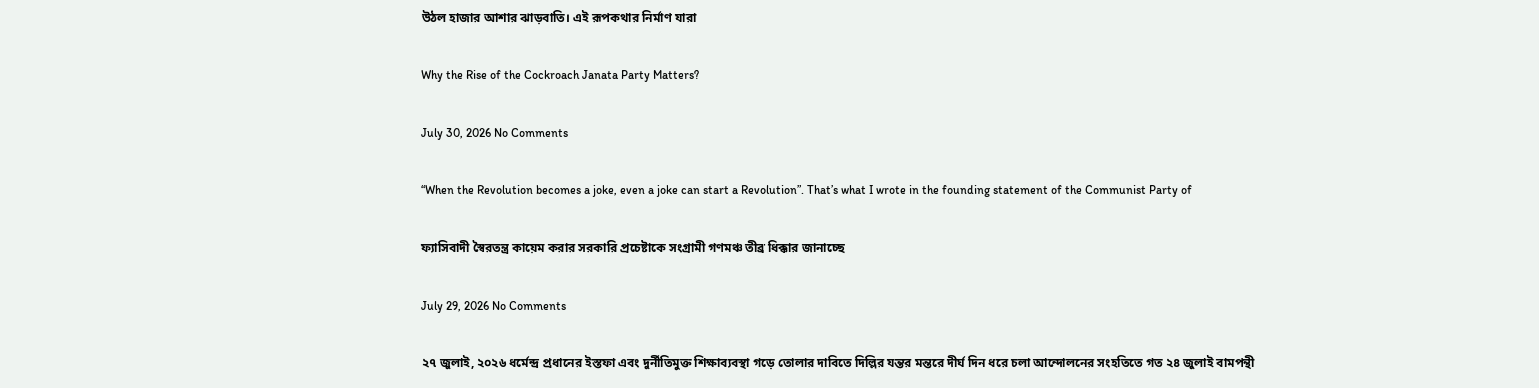উঠল হাজার আশার ঝাড়বাতি। এই রূপকথার নির্মাণ যারা

Why the Rise of the Cockroach Janata Party Matters?

July 30, 2026 No Comments

“When the Revolution becomes a joke, even a joke can start a Revolution”. That’s what I wrote in the founding statement of the Communist Party of

ফ্যাসিবাদী স্বৈরতন্ত্র কায়েম করার সরকারি প্রচেষ্টাকে সংগ্রামী গণমঞ্চ তীব্র ধিক্কার জানাচ্ছে

July 29, 2026 No Comments

২৭ জুলাই, ২০২৬ ধর্মেন্দ্র প্রধানের ইস্তফা এবং দুর্নীতিমুক্ত শিক্ষাব্যবস্থা গড়ে তোলার দাবিতে দিল্লির যন্তর মন্তরে দীর্ঘ দিন ধরে চলা আন্দোলনের সংহতিতে গত ২৪ জুলাই বামপন্থী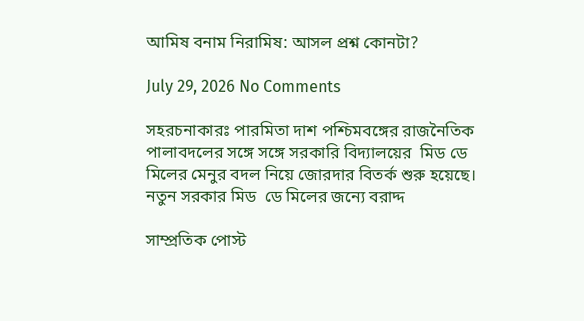আমিষ বনাম নিরামিষ: আসল প্রশ্ন কোনটা?

July 29, 2026 No Comments

সহরচনাকারঃ পারমিতা দাশ পশ্চিমবঙ্গের রাজনৈতিক পালাবদলের সঙ্গে সঙ্গে সরকারি বিদ্যালয়ের  মিড ডে মিলের মেনুর বদল নিয়ে জোরদার বিতর্ক শুরু হয়েছে। নতুন সরকার মিড  ডে মিলের জন্যে বরাদ্দ

সাম্প্রতিক পোস্ট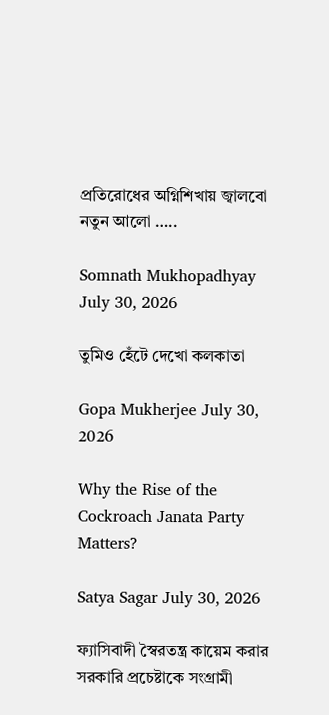প্রতিরোধের অগ্নিশিখায় জ্বালবো নতুন আলো …..

Somnath Mukhopadhyay July 30, 2026

তুমিও হেঁটে দেখো কলকাতা

Gopa Mukherjee July 30, 2026

Why the Rise of the Cockroach Janata Party Matters?

Satya Sagar July 30, 2026

ফ্যাসিবাদী স্বৈরতন্ত্র কায়েম করার সরকারি প্রচেষ্টাকে সংগ্রামী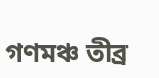গণমঞ্চ তীব্র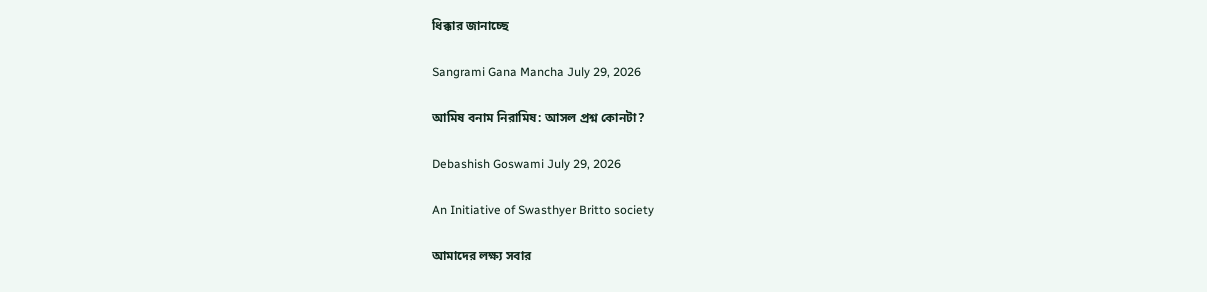ধিক্কার জানাচ্ছে

Sangrami Gana Mancha July 29, 2026

আমিষ বনাম নিরামিষ: আসল প্রশ্ন কোনটা?

Debashish Goswami July 29, 2026

An Initiative of Swasthyer Britto society

আমাদের লক্ষ্য সবার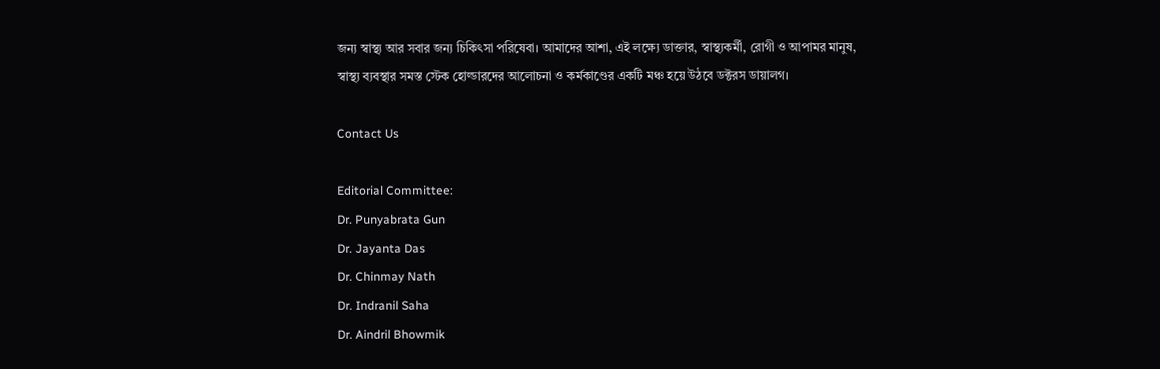জন্য স্বাস্থ্য আর সবার জন্য চিকিৎসা পরিষেবা। আমাদের আশা, এই লক্ষ্যে ডাক্তার, স্বাস্থ্যকর্মী, রোগী ও আপামর মানুষ, স্বাস্থ্য ব্যবস্থার সমস্ত স্টেক হোল্ডারদের আলোচনা ও কর্মকাণ্ডের একটি মঞ্চ হয়ে উঠবে ডক্টরস ডায়ালগ।

Contact Us

Editorial Committee:
Dr. Punyabrata Gun
Dr. Jayanta Das
Dr. Chinmay Nath
Dr. Indranil Saha
Dr. Aindril Bhowmik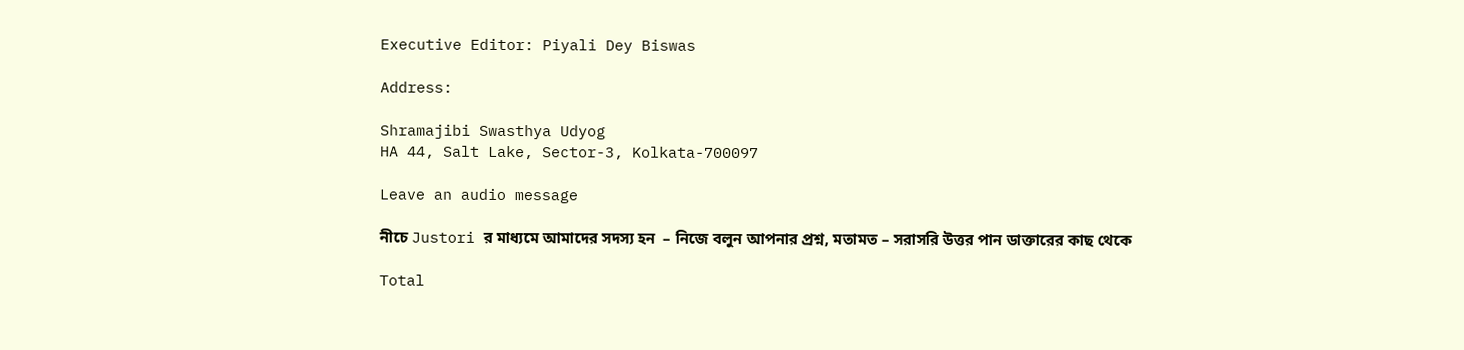Executive Editor: Piyali Dey Biswas

Address:

Shramajibi Swasthya Udyog
HA 44, Salt Lake, Sector-3, Kolkata-700097

Leave an audio message

নীচে Justori র মাধ্যমে আমাদের সদস্য হন  – নিজে বলুন আপনার প্রশ্ন, মতামত – সরাসরি উত্তর পান ডাক্তারের কাছ থেকে

Total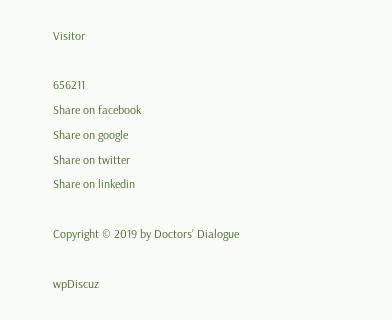Visitor

656211
Share on facebook
Share on google
Share on twitter
Share on linkedin

Copyright © 2019 by Doctors’ Dialogue

wpDiscuz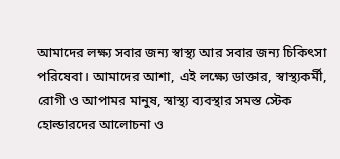আমাদের লক্ষ্য সবার জন্য স্বাস্থ্য আর সবার জন্য চিকিৎসা পরিষেবা। আমাদের আশা, এই লক্ষ্যে ডাক্তার, স্বাস্থ্যকর্মী, রোগী ও আপামর মানুষ, স্বাস্থ্য ব্যবস্থার সমস্ত স্টেক হোল্ডারদের আলোচনা ও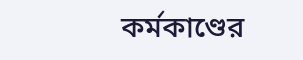কর্মকাণ্ডের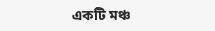একটি মঞ্চ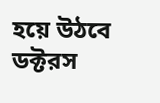হয়ে উঠবে ডক্টরস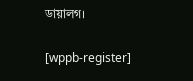ডায়ালগ।

[wppb-register]